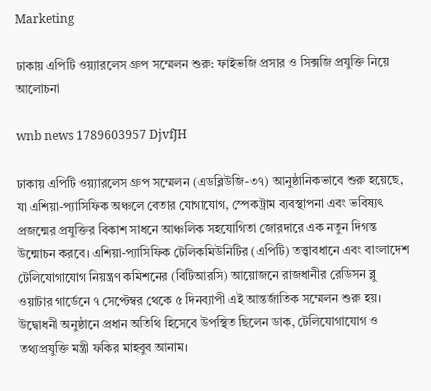Marketing

ঢাকায় এপিটি ওয়্যারলেস গ্রুপ সম্মেলন শুরু: ফাইভজি প্রসার ও সিক্সজি প্রযুক্তি নিয়ে আলোচনা

wnb news 1789603957 DjvfJH

ঢাকায় এপিটি ওয়্যারলেস গ্রুপ সম্মেলন (এডব্লিউজি-৩৭) আনুষ্ঠানিকভাবে শুরু হয়েছে, যা এশিয়া-প্যাসিফিক অঞ্চলে বেতার যোগাযোগ, স্পেকট্রাম ব্যবস্থাপনা এবং ভবিষ্যৎ প্রজন্মের প্রযুক্তির বিকাশ সাধনে আঞ্চলিক সহযোগিতা জোরদারে এক নতুন দিগন্ত উন্মোচন করবে। এশিয়া-প্যাসিফিক টেলিকমিউনিটির (এপিটি) তত্ত্বাবধানে এবং বাংলাদেশ টেলিযোগাযোগ নিয়ন্ত্রণ কমিশনের (বিটিআরসি) আয়োজনে রাজধানীর রেডিসন ব্লু ওয়াটার গার্ডেনে ৭ সেপ্টেম্বর থেকে ৫ দিনব্যাপী এই আন্তর্জাতিক সম্মেলন শুরু হয়। উদ্বোধনী অনুষ্ঠানে প্রধান অতিথি হিসেবে উপস্থিত ছিলেন ডাক, টেলিযোগাযোগ ও তথ্যপ্রযুক্তি মন্ত্রী ফকির মাহবুব আনাম।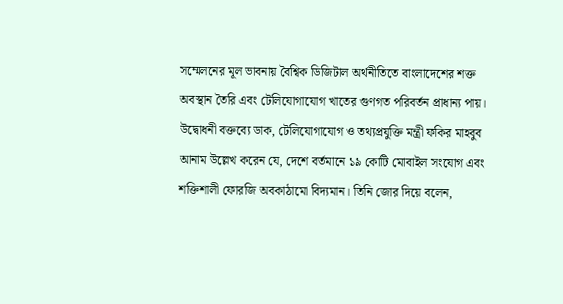সম্মেলনের মূল ভাবনায় বৈশ্বিক ডিজিটাল অর্থনীতিতে বাংলাদেশের শক্ত অবস্থান তৈরি এবং টেলিযোগাযোগ খাতের গুণগত পরিবর্তন প্রাধান্য পায়। উদ্বোধনী বক্তব্যে ডাক, টেলিযোগাযোগ ও তথ্যপ্রযুক্তি মন্ত্রী ফকির মাহবুব আনাম উল্লেখ করেন যে, দেশে বর্তমানে ১৯ কোটি মোবাইল সংযোগ এবং শক্তিশালী ফোরজি অবকাঠামো বিদ্যমান। তিনি জোর দিয়ে বলেন,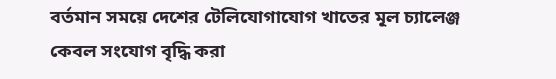বর্তমান সময়ে দেশের টেলিযোগাযোগ খাতের মূল চ্যালেঞ্জ কেবল সংযোগ বৃদ্ধি করা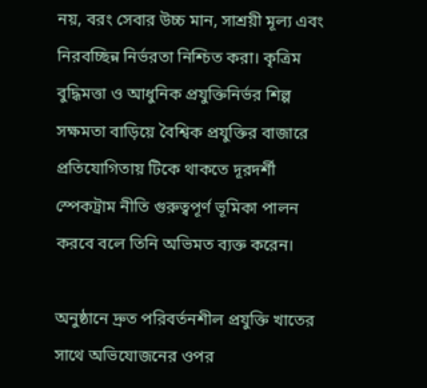নয়, বরং সেবার উচ্চ মান, সাশ্রয়ী মূল্য এবং নিরবচ্ছিন্ন নির্ভরতা নিশ্চিত করা। কৃত্রিম বুদ্ধিমত্তা ও আধুনিক প্রযুক্তিনির্ভর শিল্প সক্ষমতা বাড়িয়ে বৈশ্বিক প্রযুক্তির বাজারে প্রতিযোগিতায় টিকে থাকতে দূরদর্শী স্পেকট্রাম নীতি গুরুত্বপূর্ণ ভূমিকা পালন করবে বলে তিনি অভিমত ব্যক্ত করেন।

অনুষ্ঠানে দ্রুত পরিবর্তনশীল প্রযুক্তি খাতের সাথে অভিযোজনের ওপর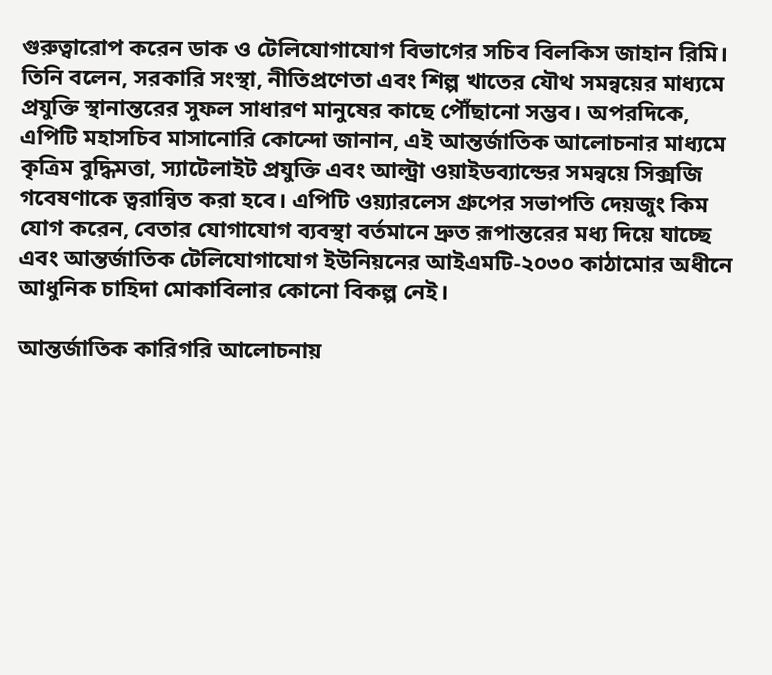গুরুত্বারোপ করেন ডাক ও টেলিযোগাযোগ বিভাগের সচিব বিলকিস জাহান রিমি। তিনি বলেন, সরকারি সংস্থা, নীতিপ্রণেতা এবং শিল্প খাতের যৌথ সমন্বয়ের মাধ্যমে প্রযুক্তি স্থানান্তরের সুফল সাধারণ মানুষের কাছে পৌঁছানো সম্ভব। অপরদিকে, এপিটি মহাসচিব মাসানোরি কোন্দো জানান, এই আন্তর্জাতিক আলোচনার মাধ্যমে কৃত্রিম বুদ্ধিমত্তা, স্যাটেলাইট প্রযুক্তি এবং আল্ট্রা ওয়াইডব্যান্ডের সমন্বয়ে সিক্সজি গবেষণাকে ত্বরান্বিত করা হবে। এপিটি ওয়্যারলেস গ্রুপের সভাপতি দেয়জুং কিম যোগ করেন, বেতার যোগাযোগ ব্যবস্থা বর্তমানে দ্রুত রূপান্তরের মধ্য দিয়ে যাচ্ছে এবং আন্তর্জাতিক টেলিযোগাযোগ ইউনিয়নের আইএমটি-২০৩০ কাঠামোর অধীনে আধুনিক চাহিদা মোকাবিলার কোনো বিকল্প নেই।

আন্তর্জাতিক কারিগরি আলোচনায়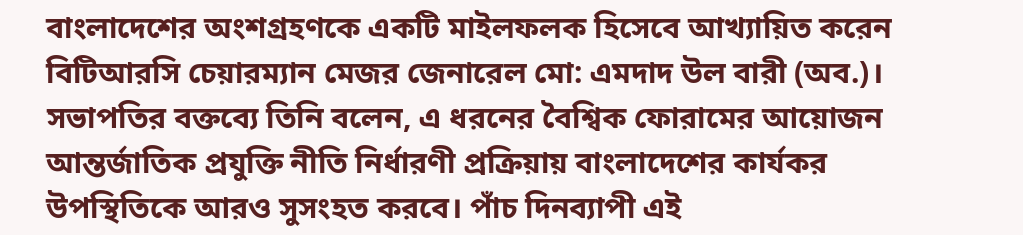বাংলাদেশের অংশগ্রহণকে একটি মাইলফলক হিসেবে আখ্যায়িত করেন বিটিআরসি চেয়ারম্যান মেজর জেনারেল মো: এমদাদ উল বারী (অব.)। সভাপতির বক্তব্যে তিনি বলেন, এ ধরনের বৈশ্বিক ফোরামের আয়োজন আন্তর্জাতিক প্রযুক্তি নীতি নির্ধারণী প্রক্রিয়ায় বাংলাদেশের কার্যকর উপস্থিতিকে আরও সুসংহত করবে। পাঁচ দিনব্যাপী এই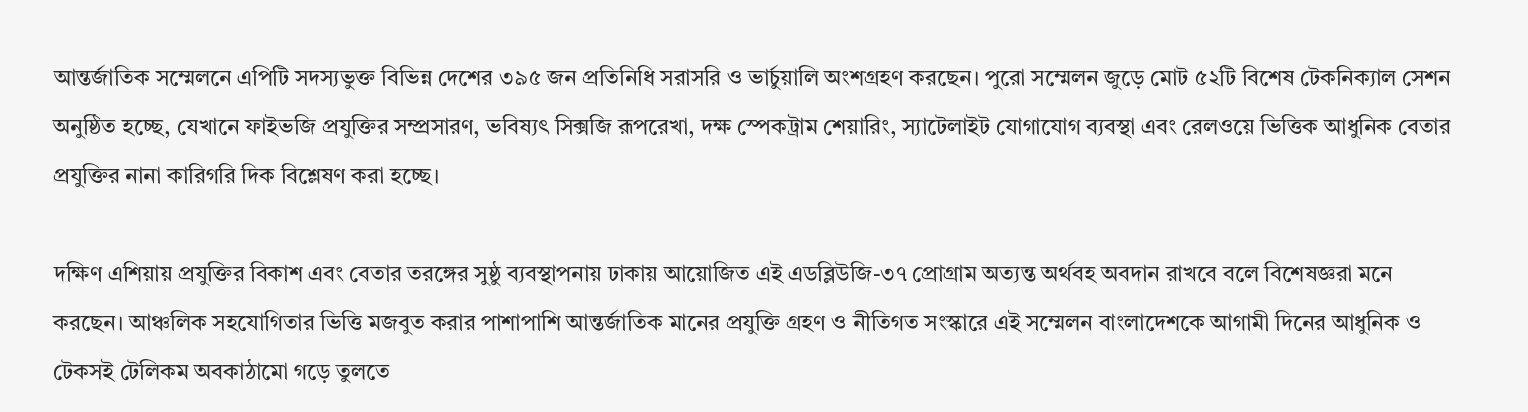আন্তর্জাতিক সম্মেলনে এপিটি সদস্যভুক্ত বিভিন্ন দেশের ৩৯৫ জন প্রতিনিধি সরাসরি ও ভার্চুয়ালি অংশগ্রহণ করছেন। পুরো সম্মেলন জুড়ে মোট ৫২টি বিশেষ টেকনিক্যাল সেশন অনুষ্ঠিত হচ্ছে, যেখানে ফাইভজি প্রযুক্তির সম্প্রসারণ, ভবিষ্যৎ সিক্সজি রূপরেখা, দক্ষ স্পেকট্রাম শেয়ারিং, স্যাটেলাইট যোগাযোগ ব্যবস্থা এবং রেলওয়ে ভিত্তিক আধুনিক বেতার প্রযুক্তির নানা কারিগরি দিক বিশ্লেষণ করা হচ্ছে।

দক্ষিণ এশিয়ায় প্রযুক্তির বিকাশ এবং বেতার তরঙ্গের সুষ্ঠু ব্যবস্থাপনায় ঢাকায় আয়োজিত এই এডব্লিউজি-৩৭ প্রোগ্রাম অত্যন্ত অর্থবহ অবদান রাখবে বলে বিশেষজ্ঞরা মনে করছেন। আঞ্চলিক সহযোগিতার ভিত্তি মজবুত করার পাশাপাশি আন্তর্জাতিক মানের প্রযুক্তি গ্রহণ ও নীতিগত সংস্কারে এই সম্মেলন বাংলাদেশকে আগামী দিনের আধুনিক ও টেকসই টেলিকম অবকাঠামো গড়ে তুলতে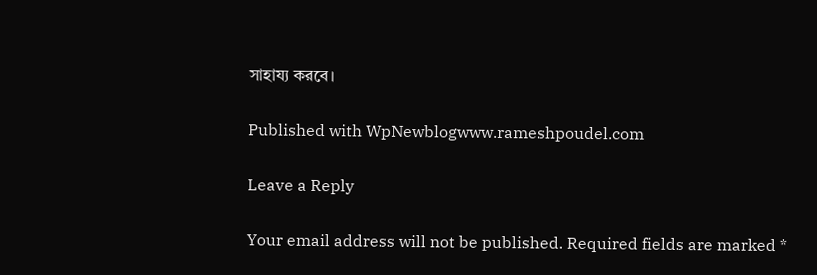সাহায্য করবে।

Published with WpNewblogwww.rameshpoudel.com

Leave a Reply

Your email address will not be published. Required fields are marked *